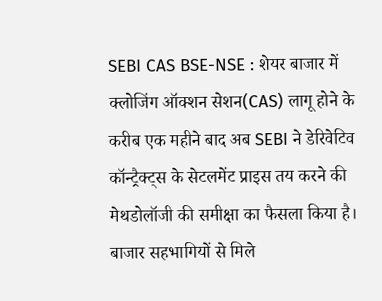SEBI CAS BSE-NSE : शेयर बाजार में क्लोजिंग ऑक्शन सेशन(CAS) लागू होने के करीब एक महीने बाद अब SEBI ने डेरिवेटिव कॉन्ट्रैक्ट्स के सेटलमेंट प्राइस तय करने की मेथडोलॉजी की समीक्षा का फैसला किया है। बाजार सहभागियों से मिले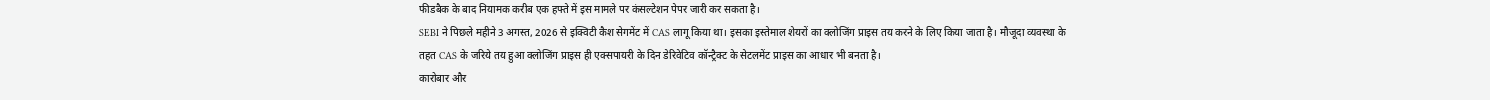फीडबैक के बाद नियामक करीब एक हफ्ते में इस मामले पर कंसल्टेशन पेपर जारी कर सकता है।
SEBI ने पिछले महीने 3 अगस्त, 2026 से इक्विटी कैश सेगमेंट में CAS लागू किया था। इसका इस्तेमाल शेयरों का क्लोजिंग प्राइस तय करने के लिए किया जाता है। मौजूदा व्यवस्था के तहत CAS के जरिये तय हुआ क्लोजिंग प्राइस ही एक्सपायरी के दिन डेरिवेटिव कॉन्ट्रैक्ट के सेटलमेंट प्राइस का आधार भी बनता है।
कारोबार और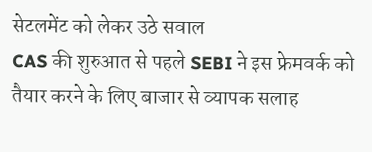सेटलमेंट को लेकर उठे सवाल
CAS की शुरुआत से पहले SEBI ने इस फ्रेमवर्क को तैयार करने के लिए बाजार से व्यापक सलाह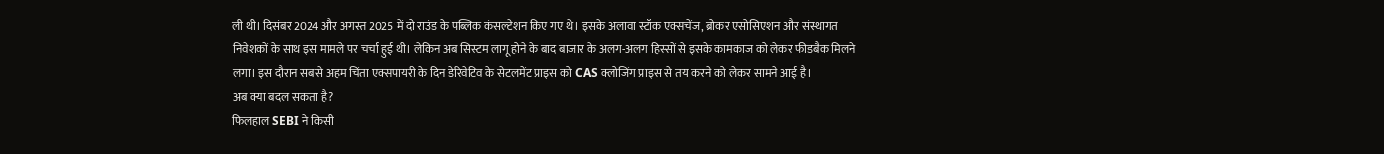ली थी। दिसंबर 2024 और अगस्त 2025 में दो राउंड के पब्लिक कंसल्टेशन किए गए थे। इसके अलावा स्टॉक एक्सचेंज, ब्रोकर एसोसिएशन और संस्थागत निवेशकों के साथ इस मामले पर चर्चा हुई थी। लेकिन अब सिस्टम लागू होने के बाद बाजार के अलग-अलग हिस्सों से इसके कामकाज को लेकर फीडबैक मिलने लगा। इस दौरान सबसे अहम चिंता एक्सपायरी के दिन डेरिवेटिव के सेटलमेंट प्राइस को CAS क्लोजिंग प्राइस से तय करने को लेकर सामने आई है।
अब क्या बदल सकता है?
फिलहाल SEBI ने किसी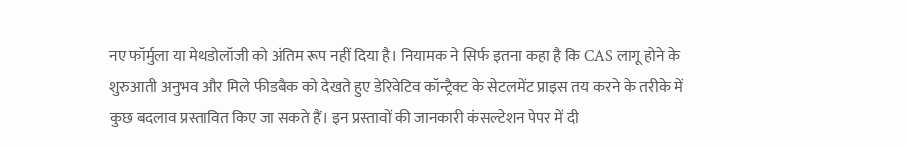नए फॉर्मुला या मेथडोलॉजी को अंतिम रूप नहीं दिया है। नियामक ने सिर्फ इतना कहा है कि CAS लागू होने के शुरुआती अनुभव और मिले फीडबैक को देखते हुए डेरिवेटिव कॉन्ट्रैक्ट के सेटलमेंट प्राइस तय करने के तरीके में कुछ बदलाव प्रस्तावित किए जा सकते हैं। इन प्रस्तावों की जानकारी कंसल्टेशन पेपर में दी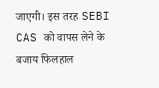जाएगी। इस तरह SEBI CAS को वापस लेने के बजाय फिलहाल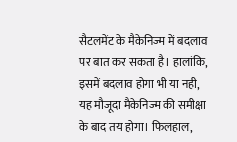सैटलमेंट के मैकेनिज्म में बदलाव पर बात कर सकता है। हालांकि, इसमें बदलाव होगा भी या नही, यह मौजूदा मैकेनिज्म की समीक्षा के बाद तय होगा। फिलहाल,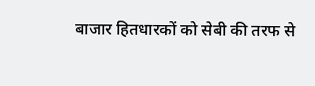बाजार हितधारकों को सेबी की तरफ से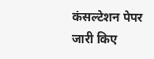कंसल्टेशन पेपर जारी किए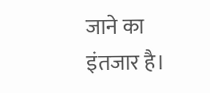जाने का इंतजार है।